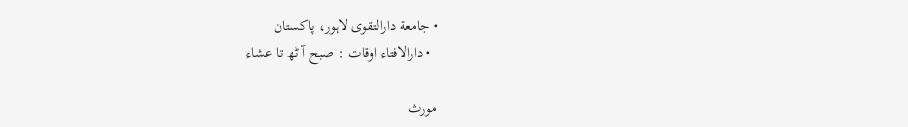• جامعة دارالتقوی لاہور، پاکستان
  • دارالافتاء اوقات : صبح آ ٹھ تا عشاء

مورث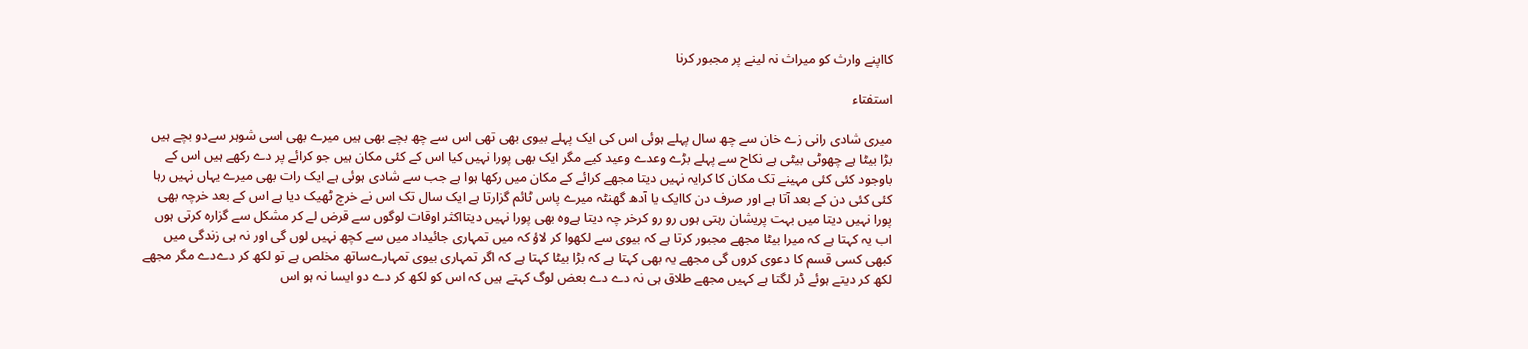کااپنے وارث کو میراث نہ لینے پر مجبور کرنا

استفتاء

میری شادی رانی زے خان سے چھ سال پہلے ہوئی اس کی ایک پہلے بیوی بھی تھی اس سے چھ بچے بھی ہیں میرے بھی اسی شوہر سےدو بچے ہیں بڑا بیٹا ہے چھوٹی بیٹی ہے نکاح سے پہلے بڑے وعدے وعید کیے مگر ایک بھی پورا نہیں کیا اس کے کئی مکان ہیں جو کرائے پر دے رکھے ہیں اس کے باوجود کئی کئی مہینے تک مکان کا کرایہ نہیں دیتا مجھے کرائے کے مکان میں رکھا ہوا ہے جب سے شادی ہوئی ہے ایک رات بھی میرے یہاں نہیں رہا کئی کئی دن کے بعد آتا ہے اور صرف دن کاایک یا آدھ گھنٹہ میرے پاس ٹائم گزارتا ہے ایک سال تک اس نے خرچ ٹھیک دیا ہے اس کے بعد خرچہ بھی پورا نہیں دیتا میں بہت پریشان رہتی ہوں رو رو کرخر چہ دیتا ہےوہ بھی پورا نہیں دیتااکثر اوقات لوگوں سے قرض لے کر مشکل سے گزارہ کرتی ہوں اب یہ کہتا ہے کہ میرا بیٹا مجھے مجبور کرتا ہے کہ بیوی سے لکھوا کر لاؤ کہ میں تمہاری جائیداد میں سے کچھ نہیں لوں گی اور نہ ہی زندگی میں کبھی کسی قسم کا دعوی کروں گی مجھے یہ بھی کہتا ہے کہ بڑا بیٹا کہتا ہے کہ اگر تمہاری بیوی تمہارےساتھ مخلص ہے تو لکھ کر دےدے مگر مجھے لکھ کر دیتے ہوئے ڈر لگتا ہے کہیں مجھے طلاق ہی نہ دے دے بعض لوگ کہتے ہیں کہ اس کو لکھ کر دے دو ایسا نہ ہو اس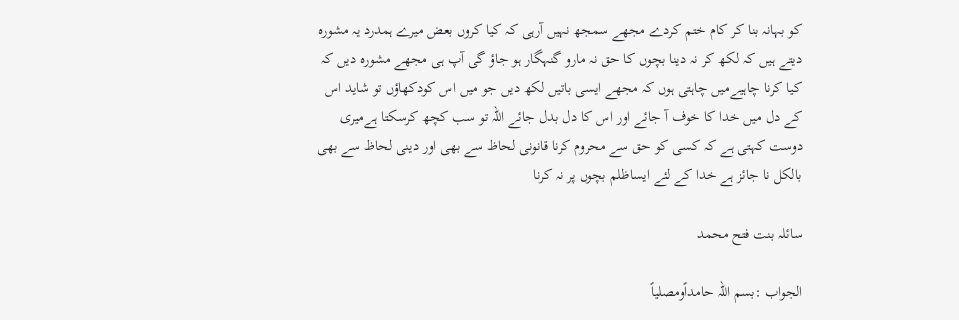کو بہانہ بنا کر کام ختم کردے مجھے سمجھ نہیں آرہی کہ کیا کروں بعض میرے ہمدرد یہ مشورہ دیتے ہیں کہ لکھ کر نہ دینا بچوں کا حق نہ مارو گنہگار ہو جاؤ گی آپ ہی مجھے مشورہ دیں کہ کیا کرنا چاہیےمیں چاہتی ہوں کہ مجھے ایسی باتیں لکھ دیں جو میں اس کودکھاؤں تو شاید اس کے دل میں خدا کا خوف آ جائے اور اس کا دل بدل جائے اللہ تو سب کچھ کرسکتا ہےمیری دوست کہتی ہے کہ کسی کو حق سے محروم کرنا قانونی لحاظ سے بھی اور دینی لحاظ سے بھی بالکل نا جائز ہے خدا کے لئے ایساظلم بچوں پر نہ کرنا

سائلہ بنت فتح محمد

الجواب :بسم اللہ حامداًومصلیاً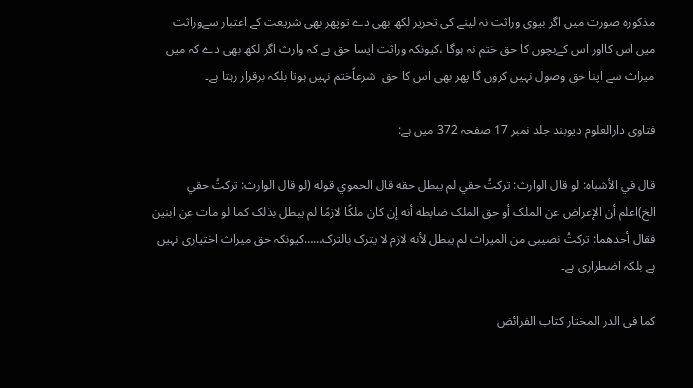مذکورہ صورت میں اگر بیوی وراثت نہ لینے کی تحریر لکھ بھی دے توپھر بھی شریعت کے اعتبار سےوراثت میں اس کااور اس کےبچوں کا حق ختم نہ ہوگا ،کیونکہ وراثت ایسا حق ہے کہ وارث اگر لکھ بھی دے کہ میں میراث سے اپنا حق وصول نہیں کروں گا پھر بھی اس کا حق  شرعاًختم نہیں ہوتا بلکہ برقرار رہتا ہے۔

فتاوی دارالعلوم دیوبند جلد نمبر 17 صفحہ 372 میں ہے:

قال في الأشباه: لو قال الوارث: ترکتُ حقي لم یبطل حقه قال الحموي قوله (لو قال الوارث: ترکتُ حقي الخ)اعلم أن الإعراض عن الملک أو حق الملک ضابطه أنه إن کان ملکًا لازمًا لم یبطل بذلک کما لو مات عن ابنين فقال أحدهما: ترکتُ نصیبی من المیراث لم یبطل لأنه لازم لا یترک بالترک……کيونکہ حق میراث اختیاری نہیں ہے بلکہ اضطراری ہے۔

کما فی الدر المختار کتاب الفرائض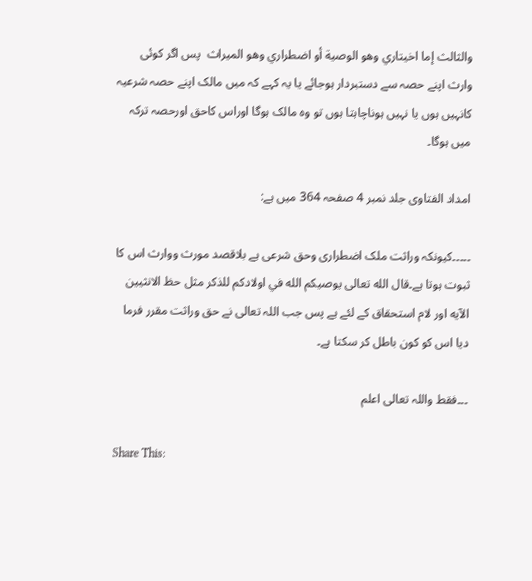والثالث إما اخیتاري وهو الوصیة أو اضطراري وهو المیراث  پس اگر کوئی وارث اپنے حصہ سے دستبردار ہوجائے یا یہ کہے کہ میں مالک اپنے حصہ شرعیہ کانہیں ہوں یا نہیں ہوناچاہتا ہوں تو وہ مالک ہوگا اوراس کاحق اورحصہ ترکہ میں ہوگا۔

امداد الفتاوی جلد نمبر 4 صفحہ 364 میں ہے:

۔۔۔۔۔کیونکہ وراثت ملک اضطراری وحق شرعی ہے بلاقصد مورث ووارث اس کا ثبوت ہوتا ہے۔قال الله تعالى يوصيكم الله في اولادكم للذكر مثل حظ الانثيين الآيه اور لام استحقاق کے لئے ہے پس جب اللہ تعالی نے حق وراثت مقرر فرما دیا اس کو کون باطل کر سکتا ہے۔

۔۔۔فقط واللہ تعالی اعلم

Share This: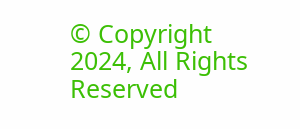© Copyright 2024, All Rights Reserved